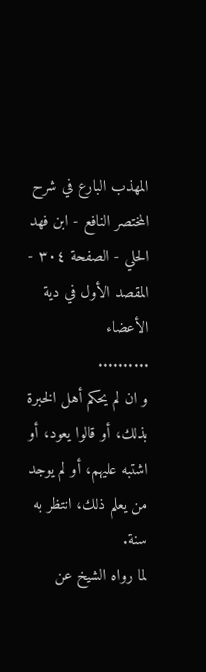المهذب البارع في شرح المختصر النافع - ابن فهد الحلي - الصفحة ٣٠٤ - المقصد الأول في دية الأعضاء
..........
و ان لم يحكم أهل الخبرة بذلك، أو قالوا يعود، أو اشتبه عليهم، أو لم يوجد من يعلم ذلك، انتظر به سنة.
لما رواه الشيخ عن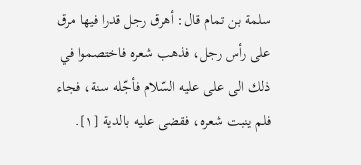سلمة بن تمام قال: أهرق رجل قدرا فيها مرق على رأس رجل، فذهب شعره فاختصموا في ذلك الى على عليه السّلام فأجّله سنة، فجاء فلم ينبت شعره، فقضى عليه بالدية [١].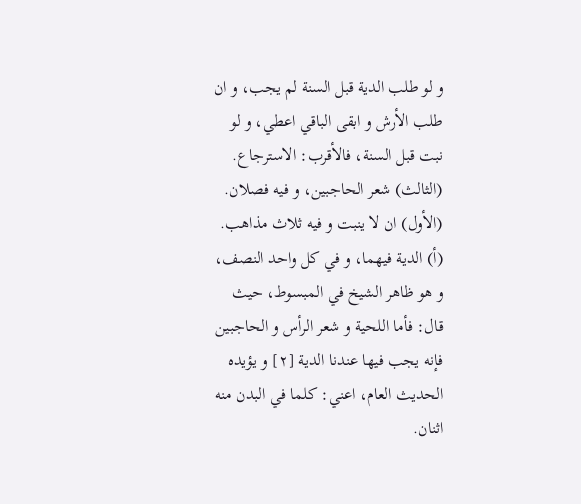و لو طلب الدية قبل السنة لم يجب، و ان طلب الأرش و ابقى الباقي اعطي، و لو نبت قبل السنة، فالأقرب: الاسترجاع.
(الثالث) شعر الحاجبين، و فيه فصلان.
(الأول) ان لا ينبت و فيه ثلاث مذاهب.
(أ) الدية فيهما، و في كل واحد النصف، و هو ظاهر الشيخ في المبسوط، حيث قال: فأما اللحية و شعر الرأس و الحاجبين فإنه يجب فيها عندنا الدية [٢] و يؤيده الحديث العام، اعني: كلما في البدن منه اثنان.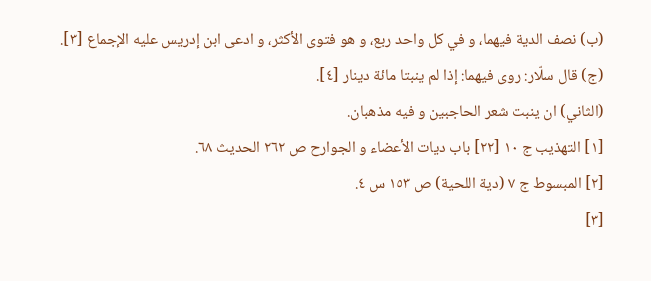(ب) نصف الدية فيهما، و في كل واحد ربع، و هو فتوى الأكثر، و ادعى ابن إدريس عليه الإجماع [٣].
(ج) قال سلّار: روى فيهما: إذا لم ينبتا مائة دينار [٤].
(الثاني) ان ينبت شعر الحاجبين و فيه مذهبان.
[١] التهذيب ج ١٠ [٢٢] باب ديات الأعضاء و الجوارح ص ٢٦٢ الحديث ٦٨.
[٢] المبسوط ج ٧ (دية اللحية) ص ١٥٣ س ٤.
[٣]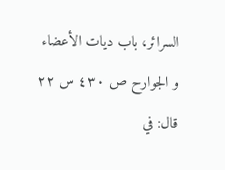السرائر، باب ديات الأعضاء و الجوارح ص ٤٣٠ س ٢٢ قال: في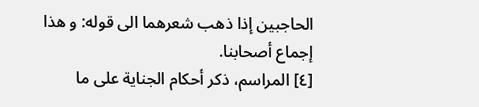الحاجبين إذا ذهب شعرهما الى قوله: و هذا إجماع أصحابنا.
[٤] المراسم، ذكر أحكام الجناية على ما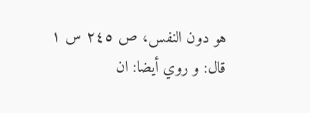هو دون النفس، ص ٢٤٥ س ١ قال: و روي أيضا: ان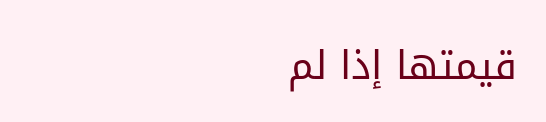قيمتها إذا لم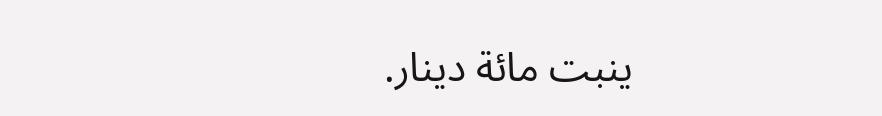ينبت مائة دينار.